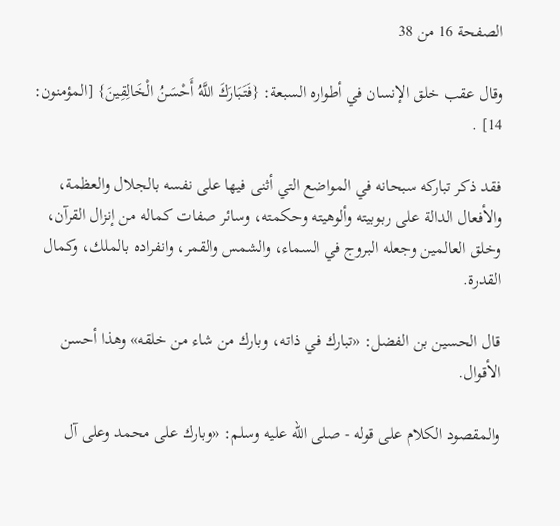الصفحة 16 من 38

وقال عقب خلق الإنسان في أطواره السبعة: {فَتَبَارَكَ اللَّهُ أَحْسَنُ الْخَالِقِينَ} [المؤمنون: 14] .

فقد ذكر تباركه سبحانه في المواضع التي أثنى فيها على نفسه بالجلال والعظمة، والأفعال الدالة على ربوبيته وألوهيته وحكمته، وسائر صفات كماله من إنزال القرآن، وخلق العالمين وجعله البروج في السماء، والشمس والقمر، وانفراده بالملك، وكمال القدرة.

قال الحسين بن الفضل: «تبارك في ذاته، وبارك من شاء من خلقه» وهذا أحسن الأقوال.

والمقصود الكلام على قوله - صلى الله عليه وسلم: «وبارك على محمد وعلى آل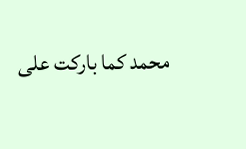محمد كما باركت على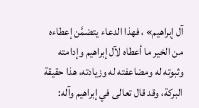آل إبراهيم» ، فهذا الدعاء يتضمَّن إعطاءه من الخير ما أعطاه لآل إبراهيم وإدامته وثبوته له ومضاعفته له وزيادته، هذا حقيقة البركة، وقد قال تعالى في إبراهيم وآله: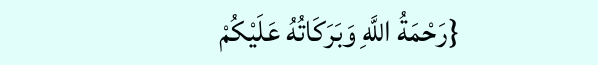{رَحْمَةُ اللَّهِ وَبَرَكَاتُهُ عَلَيْكُمْ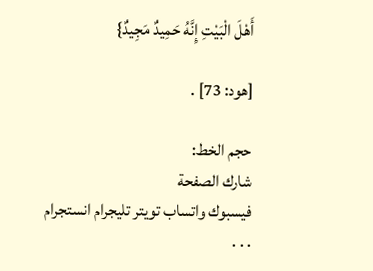أَهْلَ الْبَيْتِ إِنَّهُ حَمِيدٌ مَجِيدٌ}

[هود: 73] .

حجم الخط:
شارك الصفحة
فيسبوك واتساب تويتر تليجرام انستجرام
. . .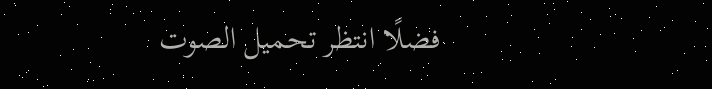فضلًا انتظر تحميل الصوت